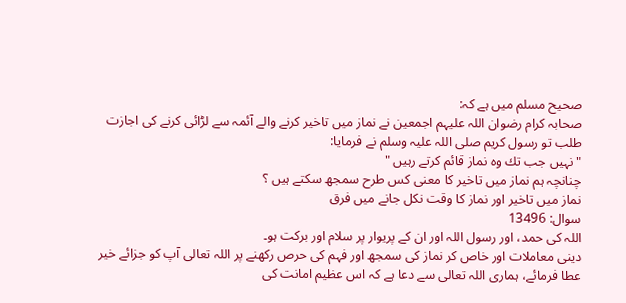صحيح مسلم ميں ہے كہ:
صحابہ كرام رضوان اللہ عليہم اجمعين نے نماز ميں تاخير كرنے والے آئمہ سے لڑائى كرنے كى اجازت طلب تو رسول كريم صلى اللہ عليہ وسلم نے فرمايا:
" نہيں جب تك وہ نماز قائم كرتے رہيں "
چنانچہ ہم نماز ميں تاخير كا معنى كس طرح سمجھ سكتے ہيں ؟
نماز ميں تاخير اور نماز كا وقت نكل جانے ميں فرق
سوال: 13496
اللہ کی حمد، اور رسول اللہ اور ان کے پریوار پر سلام اور برکت ہو۔
دينى معاملات اور خاص كر نماز كى سمجھ اور فہم كى حرص ركھنے پر اللہ تعالى آپ كو جزائے خير عطا فرمائے، ہمارى اللہ تعالى سے دعا ہے كہ اس عظيم امانت كى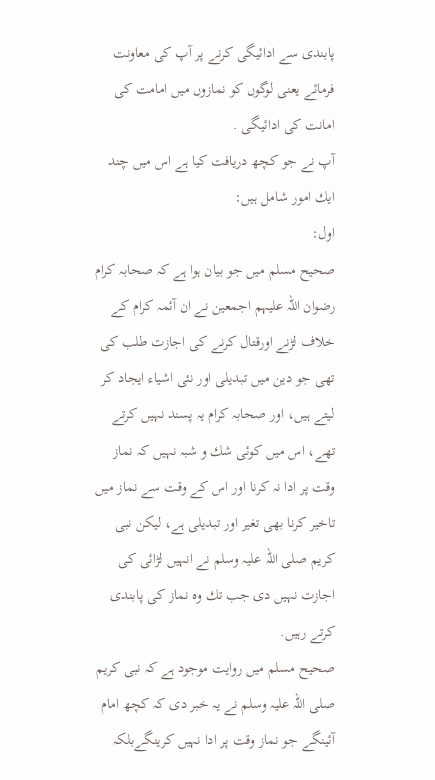پابندى سے ادائيگى كرنے پر آپ كى معاونت فرمائے يعنى لوگوں كو نمازوں ميں امامت كى امانت كى ادائيگى .
آپ نے جو كچھ دريافت كيا ہے اس ميں چند ايك امور شامل ہيں:
اول:
صحيح مسلم ميں جو بيان ہوا ہے كہ صحابہ كرام رضوان اللہ عليہم اجمعين نے ان آئمہ كرام كے خلاف لڑنے اورقتال كرنے كى اجازت طلب كى تھى جو دين ميں تبديلى اور نئى اشياء ايجاد كر ليتے ہيں، اور صحابہ كرام يہ پسند نہيں كرتے تھے، اس ميں كوئى شك و شبہ نہيں كہ نماز وقت پر ادا نہ كرنا اور اس كے وقت سے نماز ميں تاخير كرنا بھى تغير اور تبديلى ہے، ليكن نبى كريم صلى اللہ عليہ وسلم نے انہيں لڑائى كى اجازت نہيں دى جب تك وہ نماز كى پابندى كرتے رہيں.
صحيح مسلم ميں روايت موجود ہے كہ نبى كريم صلى اللہ عليہ وسلم نے يہ خبر دى كہ كچھ امام آئينگے جو نماز وقت پر ادا نہيں كرينگےبلكہ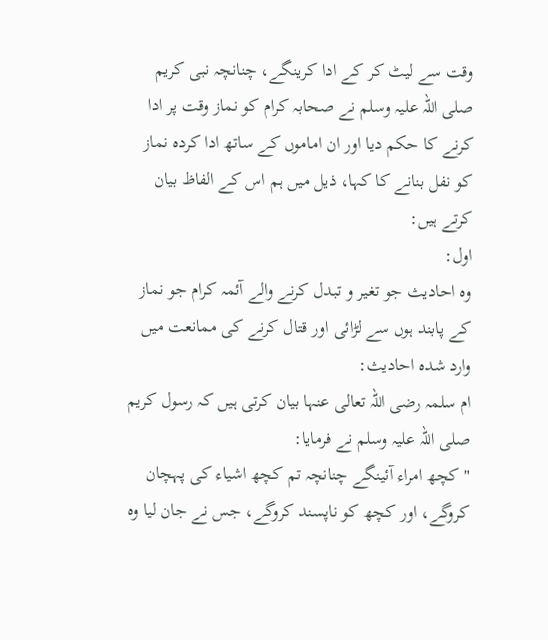وقت سے ليٹ كر كے ادا كرينگے، چنانچہ نبى كريم صلى اللہ عليہ وسلم نے صحابہ كرام كو نماز وقت پر ادا كرنے كا حكم ديا اور ان اماموں كے ساتھ ادا كردہ نماز كو نفل بنانے كا كہا، ذيل ميں ہم اس كے الفاظ بيان كرتے ہيں:
اول:
وہ احاديث جو تغير و تبدل كرنے والے آئمہ كرام جو نماز كے پابند ہوں سے لڑائى اور قتال كرنے كى ممانعت ميں وارد شدہ احاديث:
ام سلمہ رضى اللہ تعالى عنہا بيان كرتى ہيں كہ رسول كريم صلى اللہ عليہ وسلم نے فرمايا:
" كچھ امراء آئينگے چنانچہ تم كچھ اشياء كى پہچان كروگے، اور كچھ كو ناپسند كروگے، جس نے جان ليا وہ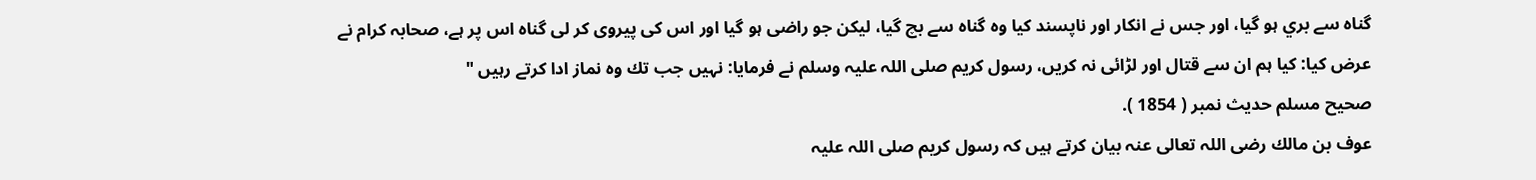گناہ سے بري ہو گيا، اور جس نے انكار اور ناپسند كيا وہ گناہ سے بچ گيا، ليكن جو راضى ہو گيا اور اس كى پيروى كر لى گناہ اس پر ہے، صحابہ كرام نے عرض كيا: كيا ہم ان سے قتال اور لڑائى نہ كريں، رسول كريم صلى اللہ عليہ وسلم نے فرمايا: نہيں جب تك وہ نماز ادا كرتے رہيں "
صحيح مسلم حديث نمبر ( 1854 ).
عوف بن مالك رضى اللہ تعالى عنہ بيان كرتے ہيں كہ رسول كريم صلى اللہ عليہ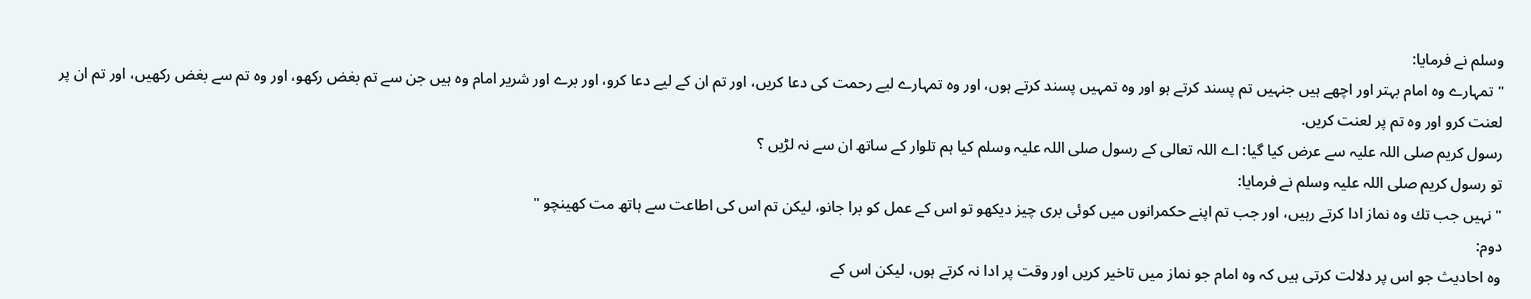وسلم نے فرمايا:
" تمہارے وہ امام بہتر اور اچھے ہيں جنہيں تم پسند كرتے ہو اور وہ تمہيں پسند كرتے ہوں، اور وہ تمہارے ليے رحمت كى دعا كريں، اور تم ان كے ليے دعا كرو، اور برے اور شرير امام وہ ہيں جن سے تم بغض ركھو، اور وہ تم سے بغض ركھيں، اور تم ان پر لعنت كرو اور وہ تم پر لعنت كريں.
رسول كريم صلى اللہ عليہ سے عرض كيا گيا: اے اللہ تعالى كے رسول صلى اللہ عليہ وسلم كيا ہم تلوار كے ساتھ ان سے نہ لڑيں ؟
تو رسول كريم صلى اللہ عليہ وسلم نے فرمايا:
" نہيں جب تك وہ نماز ادا كرتے رہيں، اور جب تم اپنے حكمرانوں ميں كوئى برى چيز ديكھو تو اس كے عمل كو برا جانو، ليكن تم اس كى اطاعت سے ہاتھ مت كھينچو "
دوم:
وہ احاديث جو اس پر دلالت كرتى ہيں كہ وہ امام جو نماز ميں تاخير كريں اور وقت پر ادا نہ كرتے ہوں، ليكن اس كے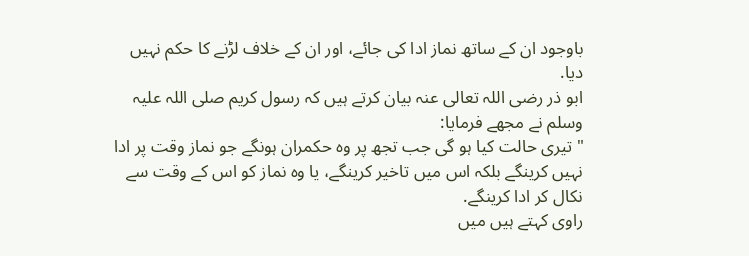باوجود ان كے ساتھ نماز ادا كى جائے، اور ان كے خلاف لڑنے كا حكم نہيں ديا.
ابو ذر رضى اللہ تعالى عنہ بيان كرتے ہيں كہ رسول كريم صلى اللہ عليہ وسلم نے مجھے فرمايا:
" تيرى حالت كيا ہو گى جب تجھ پر وہ حكمران ہونگے جو نماز وقت پر ادا نہيں كرينگے بلكہ اس ميں تاخير كرينگے، يا وہ نماز كو اس كے وقت سے نكال كر ادا كرينگے.
راوى كہتے ہيں ميں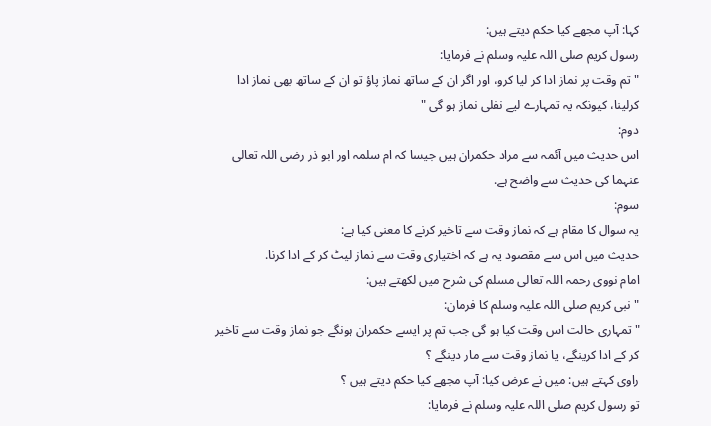كہا: آپ مجھے كيا حكم ديتے ہيں:
رسول كريم صلى اللہ عليہ وسلم نے فرمايا:
" تم وقت پر نماز ادا كر ليا كرو، اور اگر ان كے ساتھ نماز پاؤ تو ان كے ساتھ بھى نماز ادا كرلينا، كيونكہ يہ تمہارے ليے نفلى نماز ہو گى "
دوم:
اس حديث ميں آئمہ سے مراد حكمران ہيں جيسا كہ ام سلمہ اور ابو ذر رضى اللہ تعالى عنہما كى حديث سے واضح ہے.
سوم:
يہ سوال كا مقام ہے كہ نماز وقت سے تاخير كرنے كا معنى كيا ہے:
حديث ميں اس سے مقصود يہ ہے كہ اختيارى وقت سے نماز ليٹ كر كے ادا كرنا.
امام نووى رحمہ اللہ تعالى مسلم كى شرح ميں لكھتے ہيں:
" نبى كريم صلى اللہ عليہ وسلم كا فرمان:
" تمہارى حالت اس وقت كيا ہو گى جب تم پر ايسے حكمران ہونگے جو نماز وقت سے تاخير كر كے ادا كرينگے، يا نماز وقت سے مار دينگے ؟
راوى كہتے ہيں: ميں نے عرض كيا: آپ مجھے كيا حكم ديتے ہيں ؟
تو رسول كريم صلى اللہ عليہ وسلم نے فرمايا: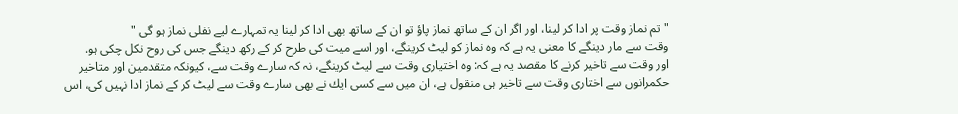" تم نماز وقت پر ادا كر لينا، اور اگر ان كے ساتھ نماز پاؤ تو ان كے ساتھ بھى ادا كر لينا يہ تمہارے ليے نفلى نماز ہو گى "
وقت سے مار دينگے كا معنى يہ ہے كہ وہ نماز كو ليٹ كرينگے، اور اسے ميت كى طرح كر كے ركھ دينگے جس كى روح نكل چكى ہو.
اور وقت سے تاخير كرنے كا مقصد يہ ہے كہ: وہ اختيارى وقت سے ليٹ كرينگے، نہ كہ سارے وقت سے، كيونكہ متقدمين اور متاخير حكمرانوں سے اختارى وقت سے تاخير ہى منقول ہے، ان ميں سے كسى ايك نے بھى سارے وقت سے ليٹ كر كے نماز ادا نہيں كى، اس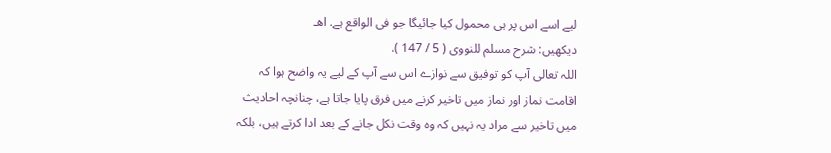ليے اسے اس پر ہى محمول كيا جائيگا جو فى الواقع ہے. اھـ
ديكھيں: شرح مسلم للنووى ( 5 / 147 ).
اللہ تعالى آپ كو توفيق سے نوازے اس سے آپ كے ليے يہ واضح ہوا كہ اقامت نماز اور نماز ميں تاخير كرنے ميں فرق پايا جاتا ہے، چنانچہ احاديث ميں تاخير سے مراد يہ نہيں كہ وہ وقت نكل جانے كے بعد ادا كرتے ہيں، بلكہ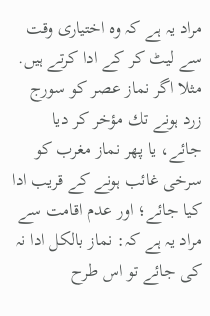مراد يہ ہے كہ وہ اختيارى وقت سے ليٹ كر كے ادا كرتے ہيں.
مثلا اگر نماز عصر كو سورج زرد ہونے تك مؤخر كر ديا جائے، يا پھر نماز مغرب كو سرخى غائب ہونے كے قريب ادا كيا جائے؛ اور عدم اقامت سے مراد يہ ہے كہ: نماز بالكل ادا نہ كى جائے تو اس طرح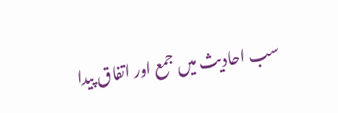سب احاديث ميں جمع اور اتفاق پيدا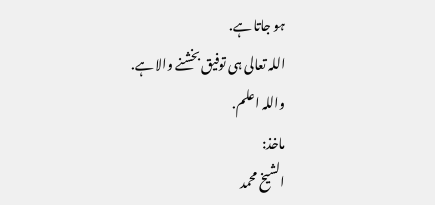ہو جاتا ہے.
اللہ تعالى ہى توفيق بخشنے والا ہے.
واللہ اعلم.
ماخذ:
الشیخ محمد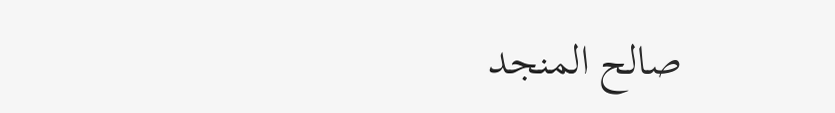صالح المنجد